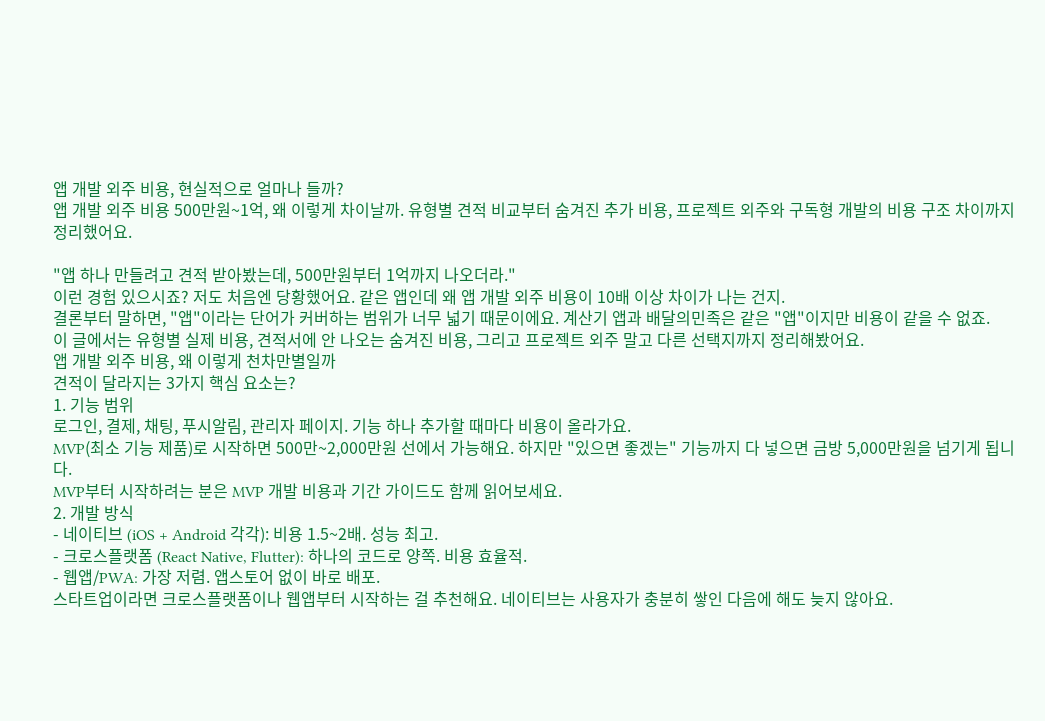앱 개발 외주 비용, 현실적으로 얼마나 들까?
앱 개발 외주 비용 500만원~1억, 왜 이렇게 차이날까. 유형별 견적 비교부터 숨겨진 추가 비용, 프로젝트 외주와 구독형 개발의 비용 구조 차이까지 정리했어요.

"앱 하나 만들려고 견적 받아봤는데, 500만원부터 1억까지 나오더라."
이런 경험 있으시죠? 저도 처음엔 당황했어요. 같은 앱인데 왜 앱 개발 외주 비용이 10배 이상 차이가 나는 건지.
결론부터 말하면, "앱"이라는 단어가 커버하는 범위가 너무 넓기 때문이에요. 계산기 앱과 배달의민족은 같은 "앱"이지만 비용이 같을 수 없죠.
이 글에서는 유형별 실제 비용, 견적서에 안 나오는 숨겨진 비용, 그리고 프로젝트 외주 말고 다른 선택지까지 정리해봤어요.
앱 개발 외주 비용, 왜 이렇게 천차만별일까
견적이 달라지는 3가지 핵심 요소는?
1. 기능 범위
로그인, 결제, 채팅, 푸시알림, 관리자 페이지. 기능 하나 추가할 때마다 비용이 올라가요.
MVP(최소 기능 제품)로 시작하면 500만~2,000만원 선에서 가능해요. 하지만 "있으면 좋겠는" 기능까지 다 넣으면 금방 5,000만원을 넘기게 됩니다.
MVP부터 시작하려는 분은 MVP 개발 비용과 기간 가이드도 함께 읽어보세요.
2. 개발 방식
- 네이티브 (iOS + Android 각각): 비용 1.5~2배. 성능 최고.
- 크로스플랫폼 (React Native, Flutter): 하나의 코드로 양쪽. 비용 효율적.
- 웹앱/PWA: 가장 저렴. 앱스토어 없이 바로 배포.
스타트업이라면 크로스플랫폼이나 웹앱부터 시작하는 걸 추천해요. 네이티브는 사용자가 충분히 쌓인 다음에 해도 늦지 않아요.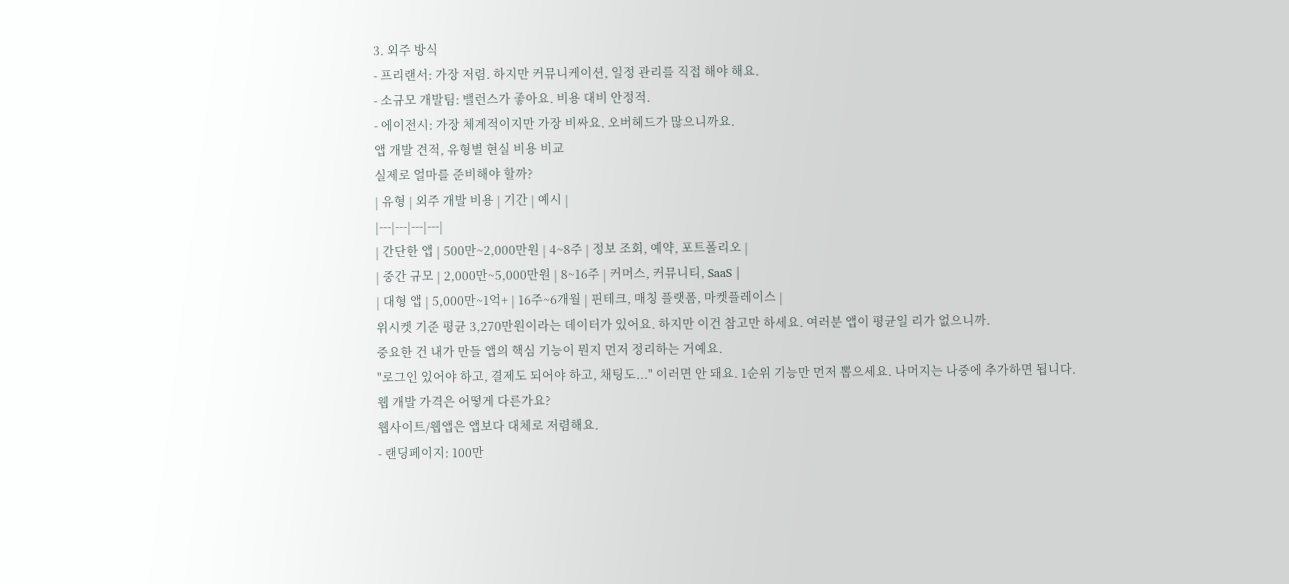3. 외주 방식
- 프리랜서: 가장 저렴. 하지만 커뮤니케이션, 일정 관리를 직접 해야 해요.
- 소규모 개발팀: 밸런스가 좋아요. 비용 대비 안정적.
- 에이전시: 가장 체계적이지만 가장 비싸요. 오버헤드가 많으니까요.
앱 개발 견적, 유형별 현실 비용 비교
실제로 얼마를 준비해야 할까?
| 유형 | 외주 개발 비용 | 기간 | 예시 |
|---|---|---|---|
| 간단한 앱 | 500만~2,000만원 | 4~8주 | 정보 조회, 예약, 포트폴리오 |
| 중간 규모 | 2,000만~5,000만원 | 8~16주 | 커머스, 커뮤니티, SaaS |
| 대형 앱 | 5,000만~1억+ | 16주~6개월 | 핀테크, 매칭 플랫폼, 마켓플레이스 |
위시켓 기준 평균 3,270만원이라는 데이터가 있어요. 하지만 이건 참고만 하세요. 여러분 앱이 평균일 리가 없으니까.
중요한 건 내가 만들 앱의 핵심 기능이 뭔지 먼저 정리하는 거예요.
"로그인 있어야 하고, 결제도 되어야 하고, 채팅도..." 이러면 안 돼요. 1순위 기능만 먼저 뽑으세요. 나머지는 나중에 추가하면 됩니다.
웹 개발 가격은 어떻게 다른가요?
웹사이트/웹앱은 앱보다 대체로 저렴해요.
- 랜딩페이지: 100만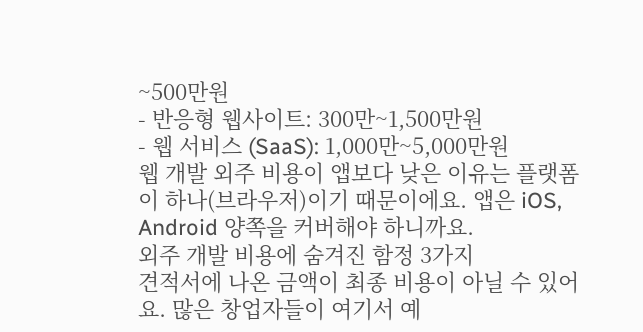~500만원
- 반응형 웹사이트: 300만~1,500만원
- 웹 서비스 (SaaS): 1,000만~5,000만원
웹 개발 외주 비용이 앱보다 낮은 이유는 플랫폼이 하나(브라우저)이기 때문이에요. 앱은 iOS, Android 양쪽을 커버해야 하니까요.
외주 개발 비용에 숨겨진 함정 3가지
견적서에 나온 금액이 최종 비용이 아닐 수 있어요. 많은 창업자들이 여기서 예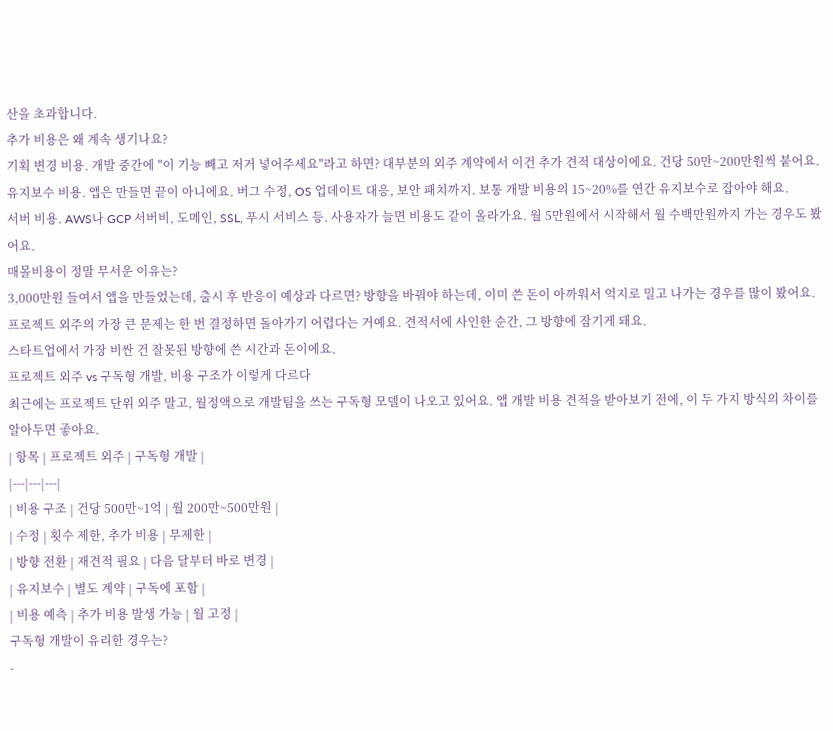산을 초과합니다.
추가 비용은 왜 계속 생기나요?
기획 변경 비용. 개발 중간에 "이 기능 빼고 저거 넣어주세요"라고 하면? 대부분의 외주 계약에서 이건 추가 견적 대상이에요. 건당 50만~200만원씩 붙어요.
유지보수 비용. 앱은 만들면 끝이 아니에요. 버그 수정, OS 업데이트 대응, 보안 패치까지. 보통 개발 비용의 15~20%를 연간 유지보수로 잡아야 해요.
서버 비용. AWS나 GCP 서버비, 도메인, SSL, 푸시 서비스 등. 사용자가 늘면 비용도 같이 올라가요. 월 5만원에서 시작해서 월 수백만원까지 가는 경우도 봤어요.
매몰비용이 정말 무서운 이유는?
3,000만원 들여서 앱을 만들었는데, 출시 후 반응이 예상과 다르면? 방향을 바꿔야 하는데, 이미 쓴 돈이 아까워서 억지로 밀고 나가는 경우를 많이 봤어요.
프로젝트 외주의 가장 큰 문제는 한 번 결정하면 돌아가기 어렵다는 거예요. 견적서에 사인한 순간, 그 방향에 잠기게 돼요.
스타트업에서 가장 비싼 건 잘못된 방향에 쓴 시간과 돈이에요.
프로젝트 외주 vs 구독형 개발, 비용 구조가 이렇게 다르다
최근에는 프로젝트 단위 외주 말고, 월정액으로 개발팀을 쓰는 구독형 모델이 나오고 있어요. 앱 개발 비용 견적을 받아보기 전에, 이 두 가지 방식의 차이를 알아두면 좋아요.
| 항목 | 프로젝트 외주 | 구독형 개발 |
|---|---|---|
| 비용 구조 | 건당 500만~1억 | 월 200만~500만원 |
| 수정 | 횟수 제한, 추가 비용 | 무제한 |
| 방향 전환 | 재견적 필요 | 다음 달부터 바로 변경 |
| 유지보수 | 별도 계약 | 구독에 포함 |
| 비용 예측 | 추가 비용 발생 가능 | 월 고정 |
구독형 개발이 유리한 경우는?
-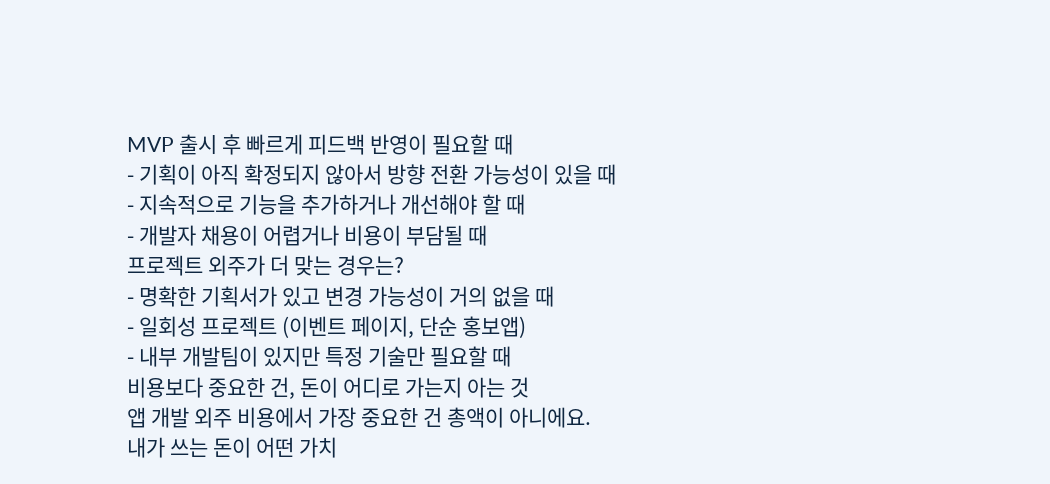MVP 출시 후 빠르게 피드백 반영이 필요할 때
- 기획이 아직 확정되지 않아서 방향 전환 가능성이 있을 때
- 지속적으로 기능을 추가하거나 개선해야 할 때
- 개발자 채용이 어렵거나 비용이 부담될 때
프로젝트 외주가 더 맞는 경우는?
- 명확한 기획서가 있고 변경 가능성이 거의 없을 때
- 일회성 프로젝트 (이벤트 페이지, 단순 홍보앱)
- 내부 개발팀이 있지만 특정 기술만 필요할 때
비용보다 중요한 건, 돈이 어디로 가는지 아는 것
앱 개발 외주 비용에서 가장 중요한 건 총액이 아니에요.
내가 쓰는 돈이 어떤 가치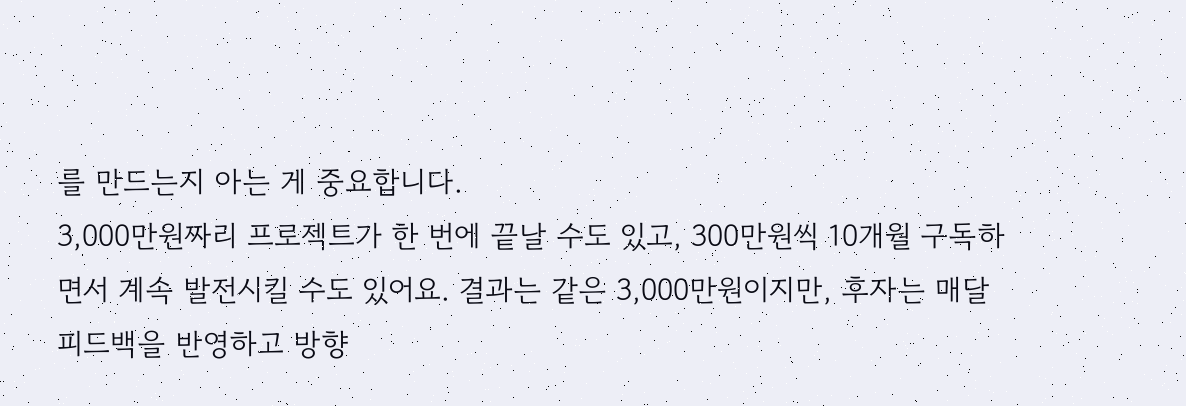를 만드는지 아는 게 중요합니다.
3,000만원짜리 프로젝트가 한 번에 끝날 수도 있고, 300만원씩 10개월 구독하면서 계속 발전시킬 수도 있어요. 결과는 같은 3,000만원이지만, 후자는 매달 피드백을 반영하고 방향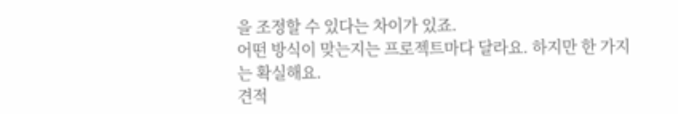을 조정할 수 있다는 차이가 있죠.
어떤 방식이 맞는지는 프로젝트마다 달라요. 하지만 한 가지는 확실해요.
견적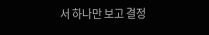서 하나만 보고 결정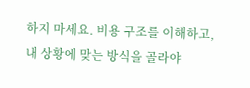하지 마세요. 비용 구조를 이해하고, 내 상황에 맞는 방식을 골라야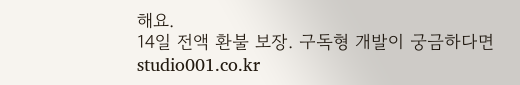해요.
14일 전액 환불 보장. 구독형 개발이 궁금하다면 studio001.co.kr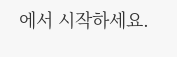에서 시작하세요.